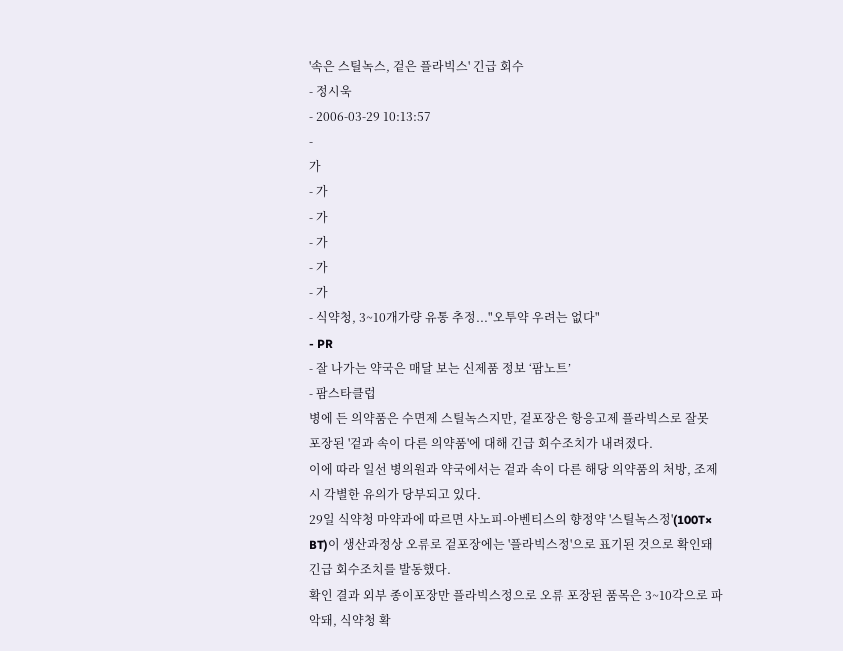'속은 스틸녹스, 겉은 플라빅스' 긴급 회수
- 정시욱
- 2006-03-29 10:13:57
-
가
- 가
- 가
- 가
- 가
- 가
- 식약청, 3~10개가량 유통 추정..."오투약 우려는 없다"
- PR
- 잘 나가는 약국은 매달 보는 신제품 정보 ‘팜노트’
- 팜스타클럽
병에 든 의약품은 수면제 스틸녹스지만, 겉포장은 항응고제 플라빅스로 잘못 포장된 '겉과 속이 다른 의약품'에 대해 긴급 회수조치가 내려졌다.
이에 따라 일선 병의원과 약국에서는 겉과 속이 다른 해당 의약품의 처방, 조제시 각별한 유의가 당부되고 있다.
29일 식약청 마약과에 따르면 사노피-아벤티스의 향정약 '스틸녹스정'(100T× BT)이 생산과정상 오류로 겉포장에는 '플라빅스정'으로 표기된 것으로 확인돼 긴급 회수조치를 발동했다.
확인 결과 외부 종이포장만 플라빅스정으로 오류 포장된 품목은 3~10각으로 파악돼, 식약청 확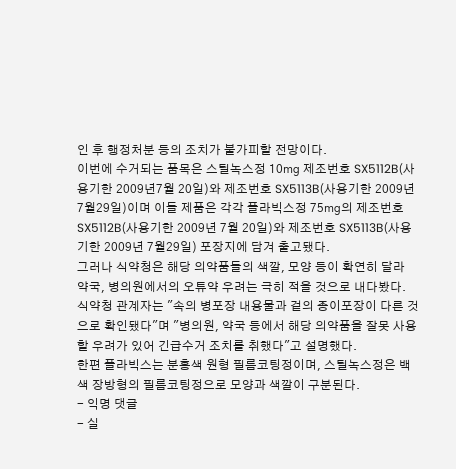인 후 행정처분 등의 조치가 불가피할 전망이다.
이번에 수거되는 품목은 스틸녹스정 10㎎ 제조번호 SX5112B(사용기한 2009년7월 20일)와 제조번호 SX5113B(사용기한 2009년 7월29일)이며 이들 제품은 각각 플라빅스정 75㎎의 제조번호 SX5112B(사용기한 2009년 7월 20일)와 제조번호 SX5113B(사용기한 2009년 7월29일) 포장지에 담겨 출고됐다.
그러나 식약청은 해당 의약품들의 색깔, 모양 등이 확연히 달라 약국, 병의원에서의 오튜약 우려는 극히 적을 것으로 내다봤다.
식약청 관계자는 "속의 병포장 내용물과 겉의 종이포장이 다른 것으로 확인됐다"며 "병의원, 약국 등에서 해당 의약품을 잘못 사용할 우려가 있어 긴급수거 조치를 취했다"고 설명했다.
한편 플라빅스는 분홍색 원형 필름코팅정이며, 스틸녹스정은 백색 장방형의 필름코팅정으로 모양과 색깔이 구분된다.
- 익명 댓글
- 실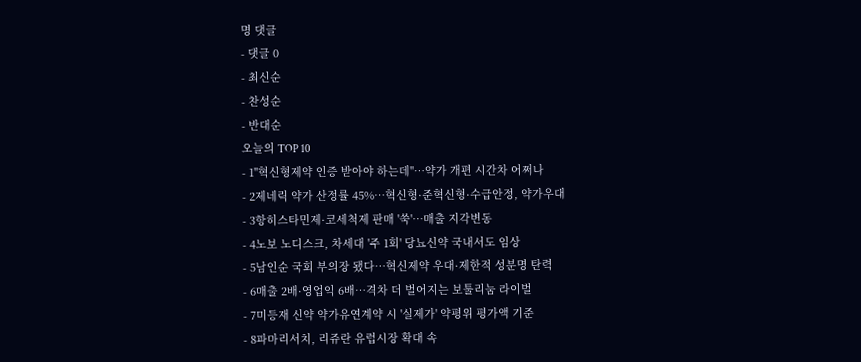명 댓글
- 댓글 0
- 최신순
- 찬성순
- 반대순
오늘의 TOP 10
- 1"혁신형제약 인증 받아야 하는데"…약가 개편 시간차 어쩌나
- 2제네릭 약가 산정률 45%…혁신형·준혁신형·수급안정, 약가우대
- 3항히스타민제·코세척제 판매 '쑥'…매출 지각변동
- 4노보 노디스크, 차세대 '주 1회' 당뇨신약 국내서도 임상
- 5남인순 국회 부의장 됐다…혁신제약 우대·제한적 성분명 탄력
- 6매출 2배·영업익 6배…격차 더 벌어지는 보툴리눔 라이벌
- 7미등재 신약 약가유연계약 시 '실제가' 약평위 평가액 기준
- 8파마리서치, 리쥬란 유럽시장 확대 속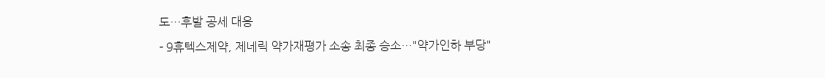도…후발 공세 대응
- 9휴텍스제약, 제네릭 약가재평가 소송 최종 승소…"약가인하 부당"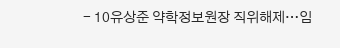- 10유상준 약학정보원장 직위해제…임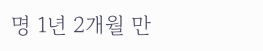명 1년 2개월 만